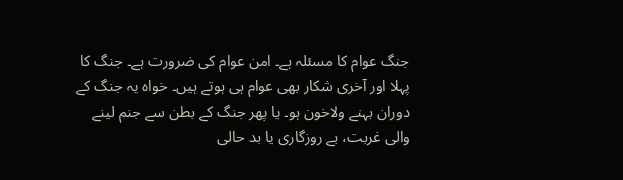جنگ عوام کا مسئلہ ہے۔ امن عوام کی ضرورت ہے۔ جنگ کا پہلا اور آخری شکار بھی عوام ہی ہوتے ہیں۔ خواہ یہ جنگ کے دوران بہنے ولاخون ہو۔ یا پھر جنگ کے بطن سے جنم لینے والی غربت، بے روزگاری یا بد حالی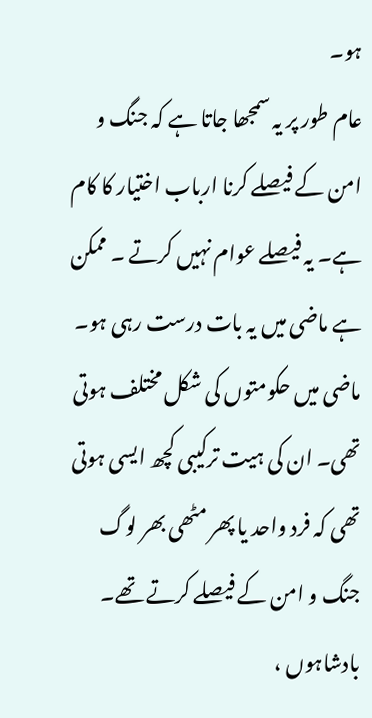ہو۔
عام طور پر یہ سمجھا جاتا ہے کہ جنگ و امن کے فیصلے کرنا ارباب اختیار کا کام ہے۔ یہ فیصلے عوام نہیں کرتے ۔ ممکن ہے ماضی میں یہ بات درست رہی ہو۔ ماضی میں حکومتوں کی شکل مختلف ہوتی تھی۔ ان کی ہیت ترکیبی کچھ ایسی ہوتی تھی کہ فرد واحد یا پھر مٹھی بھر لوگ جنگ و امن کے فیصلے کرتے تھے۔ بادشاہوں ،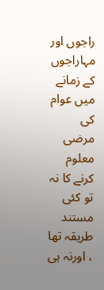راجوں اور مہاراجوں کے زمانے میں عوام کی مرضی معلوم کرنے کا نہ تو کئی مستند طریقہ تھا ، اورنہ ہی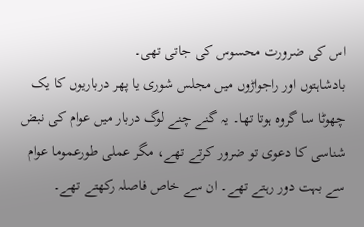اس کی ضرورت محسوس کی جاتی تھی۔
بادشاہتوں اور راجواڑوں میں مجلس شوری یا پھر درباریوں کا یک چھوٹا سا گروہ ہوتا تھا۔ یہ گنے چنے لوگ دربار میں عوام کی نبض شناسی کا دعوی تو ضرور کرتے تھے، مگر عملی طورعموما عوام سے بہت دور رہتے تھے۔ ان سے خاص فاصلہ رکھتے تھے۔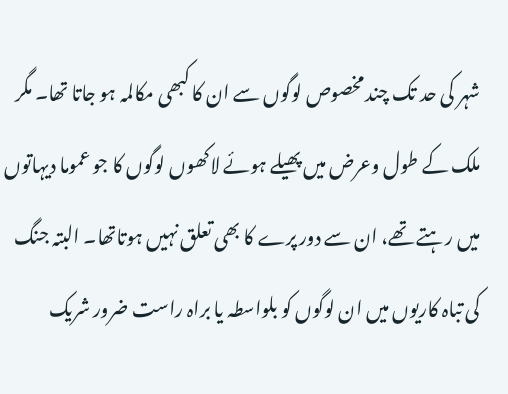شہر کی حد تک چند مخصوص لوگوں سے ان کا کبھی مکالمہ ہو جاتا تھا۔ مگر ملک کے طول وعرض میں پھیلے ہوئے لاکھوں لوگوں کا جو عموما دیہاتوں میں رہتے تھے، ان سے دور پرے کا بھی تعلق نہیں ہوتاتھا۔ البتہ جنگ کی تباہ کاریوں میں ان لوگوں کو بلواسطہ یا براہ راست ضرور شریک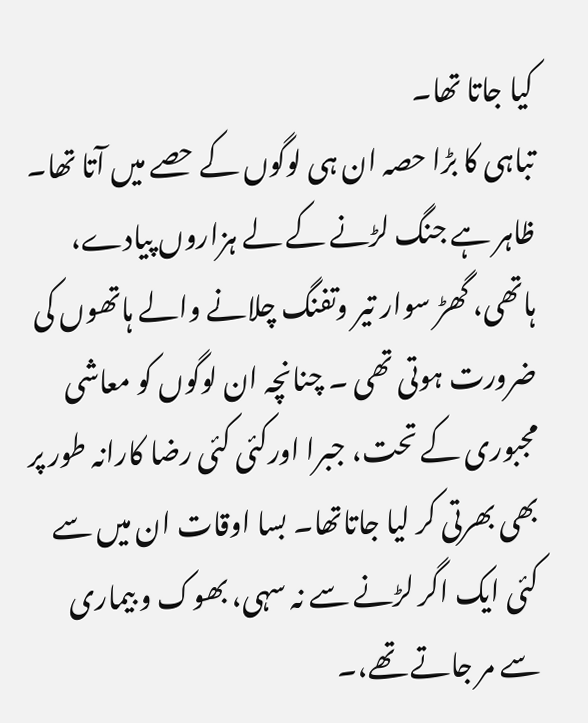کیا جاتا تھا۔
تباہی کا بڑا حصہ ان ہی لوگوں کے حصے میں آتا تھا۔ ظاہر ہے جنگ لڑنے کے لے ہزاروں پیادے، ہاتھی، گھڑ سوار تیر وتفنگ چلانے والے ہاتھوں کی ضرورت ہوتی تھی ۔ چنانچہ ان لوگوں کو معاشی مجبوری کے تحت، جبرا اورکئی کئی رضا کارانہ طور پر بھی بھرتی کر لیا جاتاتھا۔ بسا اوقات ان میں سے کئی ایک اگر لڑنے سے نہ سہی، بھوک و بیماری سے مر جاتے تھے،۔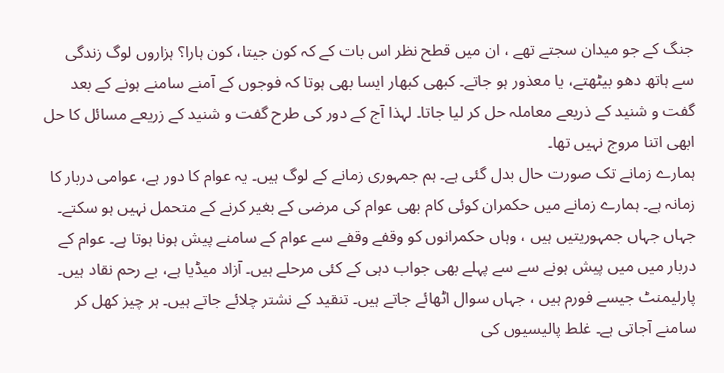جنگ کے جو میدان سجتے تھے ، ان میں قطح نظر اس بات کے کہ کون جیتا، کون ہارا؟ ہزاروں لوگ زندگی سے ہاتھ دھو بیٹھتے، یا معذور ہو جاتے۔ کبھی کبھار ایسا بھی ہوتا کہ فوجوں کے آمنے سامنے ہونے کے بعد گفت و شنید کے ذریعے معاملہ حل کر لیا جاتا۔ لہذا آج کے دور کی طرح گفت و شنید کے زریعے مسائل کا حل ابھی اتنا مروج نہیں تھا۔
ہمارے زمانے تک صورت حال بدل گئی ہے۔ ہم جمہوری زمانے کے لوگ ہیں۔ یہ عوام کا دور ہے، عوامی دربار کا زمانہ ہے۔ ہمارے زمانے میں حکمران کوئی کام بھی عوام کی مرضی کے بغیر کرنے کے متحمل نہیں ہو سکتے۔ جہاں جہاں جمہوریتیں ہیں ، وہاں حکمرانوں کو وقفے وقفے سے عوام کے سامنے پیش ہونا ہوتا ہے۔ عوام کے دربار میں میں پیش ہونے سے سے پہلے بھی جواب دہی کے کئی مرحلے ہیں۔ آزاد میڈیا ہے، بے رحم نقاد ہیں۔ پارلیمنٹ جیسے فورم ہیں ، جہاں سوال اٹھائے جاتے ہیں۔ تنقید کے نشتر چلائے جاتے ہیں۔ ہر چیز کھل کر سامنے آجاتی ہے۔ غلط پالیسیوں کی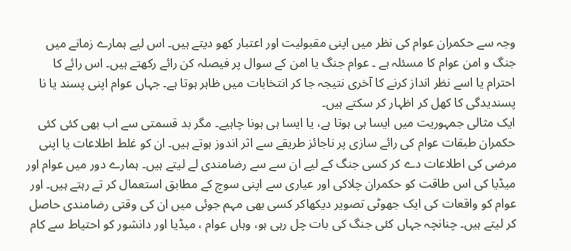وجہ سے حکمران عوام کی نظر میں اپنی مقبولیت اور اعتبار کھو دیتے ہیں۔ اس لیے ہمارے زمانے میں جنگ و امن عوام کا مسئلہ ہے ۔ عوام جنگ یا امن کے سوال پر فیصلہ کن رائے رکھتے ہیں۔ اس رائے کا احترام یا اسے نظر انداز کرنے کا آخری نتیجہ جا کر انتخابات میں ظاہر ہوتا ہے۔ جہاں عوام اپنی پسند یا نا پسندیدگی کا کھل کر اظہار کر سکتے ہیں۔
ایک مثالی جمہوریت میں ایسا ہی ہوتا ہے، یا ایسا ہی ہونا چاہیے۔ مگر بد قسمتی سے اب بھی کئی کئی حکمران طبقات عوام کی رائے سازی پر ناجائز طریقے سے اثر اندوز ہوتے ہیں۔ ان کو غلط اطلاعات یا اپنی مرضی کی اطلاعات دے کر کسی جنگ کے لیے ان سے سے رضامندی لے لیتے ہیں۔ ہمارے دور میں عوام اور میڈیا کی اس طاقت کو حکمران چلاکی اور عیاری سے اپنی سوچ کے مطابق استعمال کر تے رہتے ہیں۔ اور عوام کو واقعات کی ایک جھوٹی تصویر دیکھاکر کسی بھی مہم جوئی میں ان کی وقتی رضامندی حاصل کر لیتے ہیں۔ چنانچہ جہاں کئی جنگ کی بات چل رہی ہو، وہاں عوام ، میڈیا اور دانشور کو احتیاط سے کام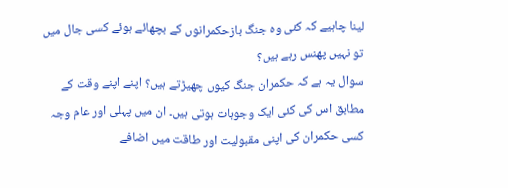لینا چاہیے کہ کئی وہ جنگ بازحکمرانوں کے بچھائے ہوئے کسی جال میں تو نہیں پھنس رہے ہیں؟
سوال یہ ہے کہ حکمران جنگ کیوں چھیڑتے ہیں؟ اپنے اپنے وقت کے مطابق اس کی کئی ایک وجوہات ہوتی ہیں۔ ان میں پہلی اور عام وجہ کسی حکمران کی اپنی مقبولیت اور طاقت میں اضافے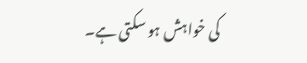کی خواہش ہو سکتی ہے۔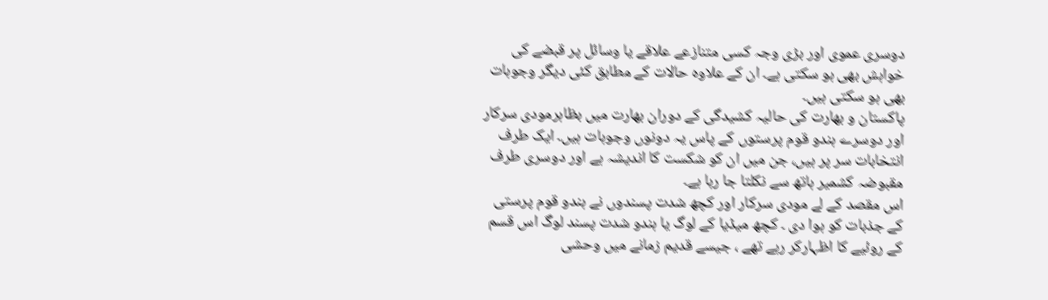دوسری عموی اور بڑی وجہ کسی متنازعے علاقے یا وسائل پر قبضے کی خواہش بھی ہو سکتی ہے۔ ان کے علاوہ حالات کے مطابق کئی دیگر وجوہات بھی ہو سکتی ہیں۔
پاکستان و بھارت کی حالیہ کشیدگی کے دوران بھارت میں بظاہرمودی سرکار اور دوسرے ہندو قوم پرستوں کے پاس یہ دونوں وجوہات ہیں۔ ایک طرف انتخابات سر پر ہیں، جن میں ان کو شکست کا اندیشہ ہے اور دوسری طرف مقبوضہ کشمیر ہاتھ سے نکلتا جا رہا ہے۔
اس مقصد کے لے مودی سرکار اور کچھ شدت پسندوں نے ہندو قوم پرستی کے جذبات کو ہوا دی ۔ کچھ میڈیا کے لوگ یا ہندو شدت پسند لوگ اس قسم کے روئیے کا اظہارکر رہے تھے ، جیسے قدیم زمانے میں وحشی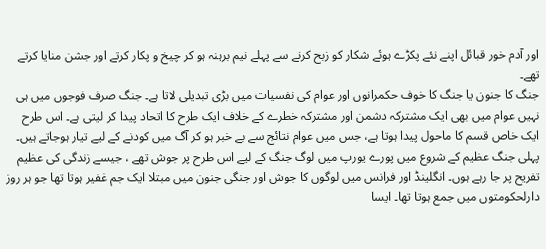اور آدم خور قبائل اپنے نئے پکڑے ہوئے شکار کو زبح کرنے سے پہلے نیم برہنہ ہو کر چیخ و پکار کرتے اور جشن منایا کرتے تھے۔
جنگ کا جنون یا جنگ کا خوف حکمرانوں اور عوام کی نفسیات میں بڑی تبدیلی لاتا ہے۔ جنگ صرف فوجوں میں ہی نہیں عوام میں بھی ایک مشترکہ دشمن اور مشترکہ خطرے کے خلاف ایک طرح کا اتحاد پیدا کر لیتی ہے۔ اس طرح ایک خاص قسم کا ماحول پیدا ہوتا ہے، جس میں عوام نتائج سے بے خبر ہو کر آگ میں کودنے کے لیے تیار ہوجاتے ہیں۔
پہلی جنگ عظیم کے شروع میں پورے یورپ میں لوگ جنگ کے لیے اس طرح پر جوش تھے ، جیسے زندگی کی عظیم تفریح پر جا رہے ہوں۔ انگلینڈ اور فرانس میں لوگوں کا جوش اور جنگی جنون میں مبتلا ایک جم غفیر ہوتا تھا جو ہر روز دارلحکومتوں میں جمع ہوتا تھا۔ ایسا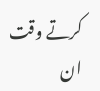کرتے وقت ان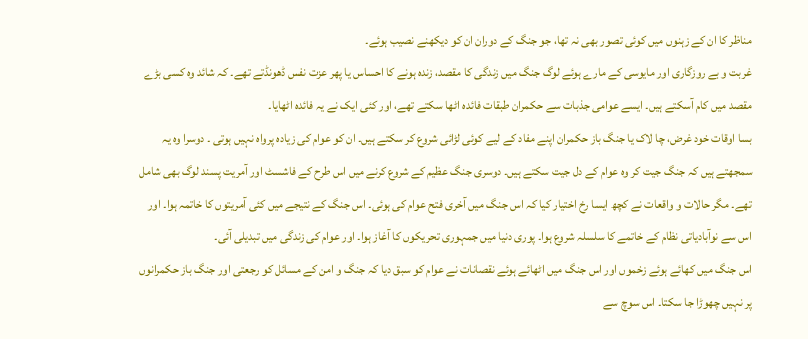مناظر کا ان کے زہنوں میں کوئی تصور بھی نہ تھا، جو جنگ کے دوران ان کو دیکھنے نصیب ہوئے۔
غربت و بے روزگاری اور مایوسی کے مارے ہوئے لوگ جنگ میں زندگی کا مقصد، زندہ ہونے کا احساس یا پھر عزت نفس ڈھونڈتے تھے۔ کہ شائد وہ کسی بڑے مقصد میں کام آسکتے ہیں۔ ایسے عوامی جذبات سے حکمران طبقات فائدہ اٹھا سکتے تھے، اور کئی ایک نے یہ فائدہ اٹھایا۔
بسا اوقات خود غرض، چا لاک یا جنگ باز حکمران اپنے مفاد کے لیے کوئی لڑائی شروع کر سکتے ہیں۔ ان کو عوام کی زیادہ پرواہ نہیں ہوتی ۔ دوسرا وہ یہ سمجھتے ہیں کہ جنگ جیت کر وہ عوام کے دل جیت سکتے ہیں۔ دوسری جنگ عظیم کے شروع کرنے میں اس طرح کے فاشسٹ اور آمریت پسند لوگ بھی شامل تھے۔ مگر حالات و واقعات نے کچھ ایسا رخ اختیار کیا کہ اس جنگ میں آخری فتح عوام کی ہوئی۔ اس جنگ کے نتیجے میں کئی آمریتوں کا خاتمہ ہوا۔ اور اس سے نوآبادیاتی نظام کے خاتمے کا سلسلہ شروع ہوا۔ پوری دنیا میں جمہوری تحریکوں کا آغاز ہوا۔ اور عوام کی زندگی میں تبدیلی آئی۔
اس جنگ میں کھائے ہوئے زخموں اور اس جنگ میں اٹھائے ہوئے نقصانات نے عوام کو سبق دیا کہ جنگ و امن کے مسائل کو رجعتی اور جنگ باز حکمرانوں پر نہیں چھوڑا جا سکتا۔ اس سوچ سے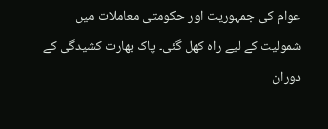عوام کی جمہوریت اور حکومتی معاملات میں شمولیت کے لیے راہ کھل گئی۔ پاک بھارت کشیدگی کے دوران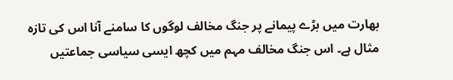بھارت میں بڑے پیمانے پر جنگ مخالف لوگوں کا سامنے آنا اس کی تازہ مثال ہے۔ اس جنگ مخالف مہم میں کچھ ایسی سیاسی جماعتیں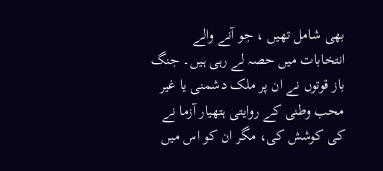بھی شامل تھیں ، جو آنے والے انتخابات میں حصہ لے رہی ہیں۔ جنگ باز قوتوں نے ان پر ملک دشمنی یا غیر محب وطنی کے روایتی ہتھیار آزما نے کی کوشش کی، مگر ان کو اس میں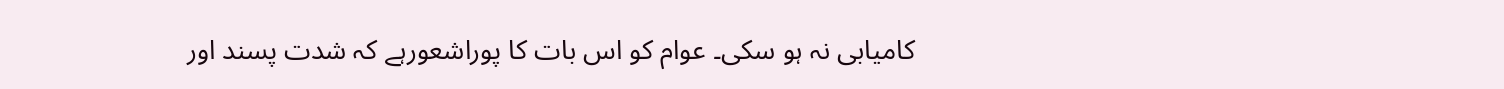کامیابی نہ ہو سکی۔ عوام کو اس بات کا پوراشعورہے کہ شدت پسند اور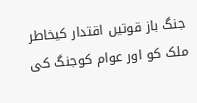جنگ باز قوتیں اقتدار کیخاطر ملک کو اور عوام کوجنگ کی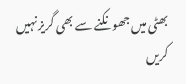بھٹی میں جھونکنے سے بھی گریز نہیں کریں